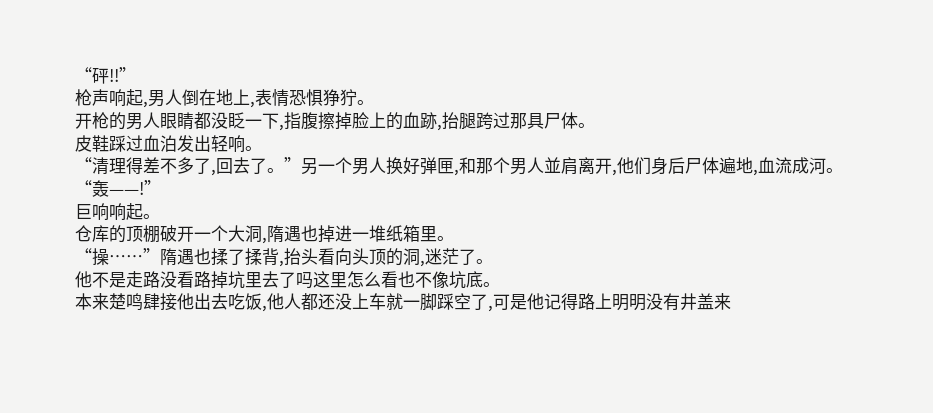“砰!!”
枪声响起,男人倒在地上,表情恐惧狰狞。
开枪的男人眼睛都没眨一下,指腹擦掉脸上的血跡,抬腿跨过那具尸体。
皮鞋踩过血泊发出轻响。
“清理得差不多了,回去了。”另一个男人换好弹匣,和那个男人並肩离开,他们身后尸体遍地,血流成河。
“轰——!”
巨响响起。
仓库的顶棚破开一个大洞,隋遇也掉进一堆纸箱里。
“操……”隋遇也揉了揉背,抬头看向头顶的洞,迷茫了。
他不是走路没看路掉坑里去了吗这里怎么看也不像坑底。
本来楚鸣肆接他出去吃饭,他人都还没上车就一脚踩空了,可是他记得路上明明没有井盖来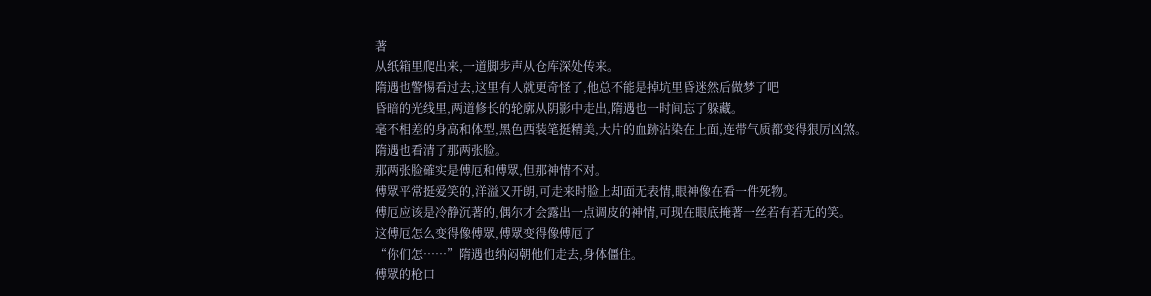著
从纸箱里爬出来,一道脚步声从仓库深处传来。
隋遇也警惕看过去,这里有人就更奇怪了,他总不能是掉坑里昏迷然后做梦了吧
昏暗的光线里,两道修长的轮廓从阴影中走出,隋遇也一时间忘了躲藏。
毫不相差的身高和体型,黑色西装笔挺精美,大片的血跡沾染在上面,连带气质都变得狠厉凶煞。
隋遇也看清了那两张脸。
那两张脸確实是傅厄和傅眾,但那神情不对。
傅眾平常挺爱笑的,洋溢又开朗,可走来时脸上却面无表情,眼神像在看一件死物。
傅厄应该是冷静沉著的,偶尔才会露出一点调皮的神情,可现在眼底掩著一丝若有若无的笑。
这傅厄怎么变得像傅眾,傅眾变得像傅厄了
“你们怎……”隋遇也纳闷朝他们走去,身体僵住。
傅眾的枪口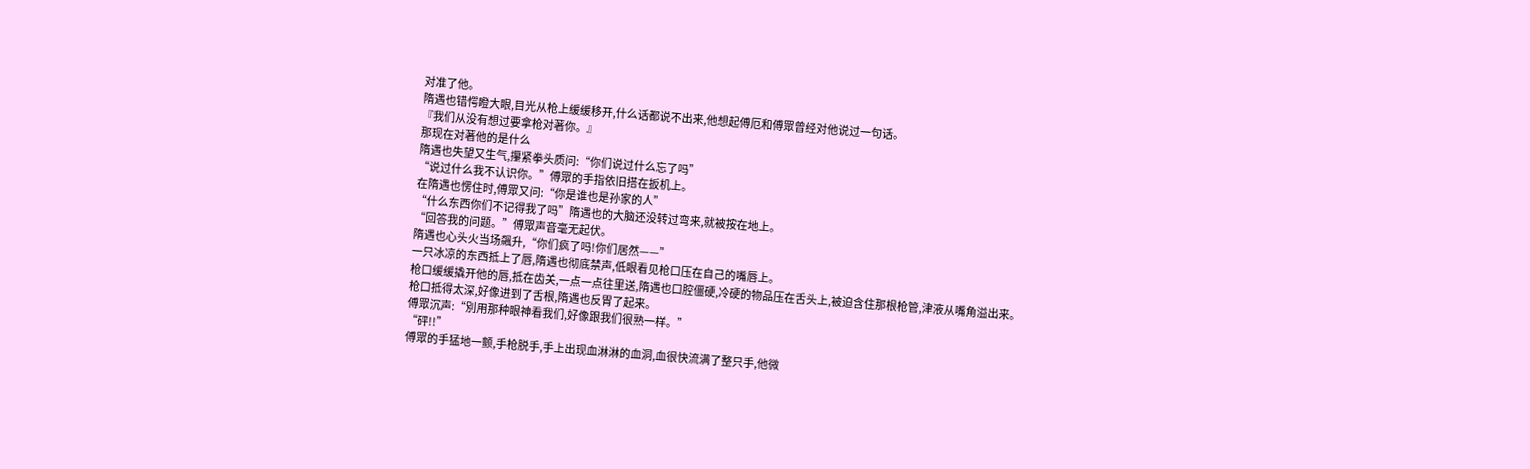对准了他。
隋遇也错愕瞪大眼,目光从枪上缓缓移开,什么话都说不出来,他想起傅厄和傅眾曾经对他说过一句话。
『我们从没有想过要拿枪对著你。』
那现在对著他的是什么
隋遇也失望又生气,攥紧拳头质问:“你们说过什么忘了吗”
“说过什么我不认识你。”傅眾的手指依旧搭在扳机上。
在隋遇也愣住时,傅眾又问:“你是谁也是孙家的人”
“什么东西你们不记得我了吗”隋遇也的大脑还没转过弯来,就被按在地上。
“回答我的问题。”傅眾声音毫无起伏。
隋遇也心头火当场飆升,“你们疯了吗!你们居然——”
一只冰凉的东西抵上了唇,隋遇也彻底禁声,低眼看见枪口压在自己的嘴唇上。
枪口缓缓撬开他的唇,抵在齿关,一点一点往里送,隋遇也口腔僵硬,冷硬的物品压在舌头上,被迫含住那根枪管,津液从嘴角溢出来。
枪口抵得太深,好像进到了舌根,隋遇也反胃了起来。
傅眾沉声:“別用那种眼神看我们,好像跟我们很熟一样。”
“砰!!”
傅眾的手猛地一颤,手枪脱手,手上出现血淋淋的血洞,血很快流满了整只手,他微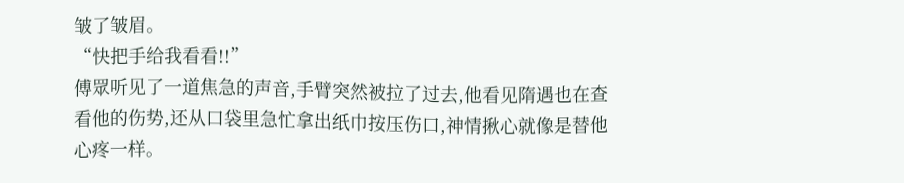皱了皱眉。
“快把手给我看看!!”
傅眾听见了一道焦急的声音,手臂突然被拉了过去,他看见隋遇也在查看他的伤势,还从口袋里急忙拿出纸巾按压伤口,神情揪心就像是替他心疼一样。